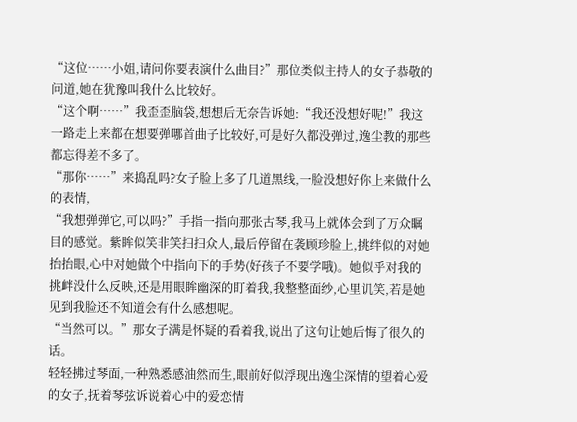“这位……小姐,请问你要表演什么曲目?”那位类似主持人的女子恭敬的问道,她在犹豫叫我什么比较好。
“这个啊……”我歪歪脑袋,想想后无奈告诉她:“我还没想好呢!”我这一路走上来都在想要弹哪首曲子比较好,可是好久都没弹过,逸尘教的那些都忘得差不多了。
“那你……”来捣乱吗?女子脸上多了几道黑线,一脸没想好你上来做什么的表情,
“我想弹弹它,可以吗?”手指一指向那张古琴,我马上就体会到了万众瞩目的感觉。紫眸似笑非笑扫扫众人,最后停留在袭顾珍脸上,挑绊似的对她抬抬眼,心中对她做个中指向下的手势(好孩子不要学哦)。她似乎对我的挑衅没什么反映,还是用眼眸幽深的盯着我,我整整面纱,心里讥笑,若是她见到我脸还不知道会有什么感想呢。
“当然可以。”那女子满是怀疑的看着我,说出了这句让她后悔了很久的话。
轻轻拂过琴面,一种熟悉感油然而生,眼前好似浮现出逸尘深情的望着心爱的女子,抚着琴弦诉说着心中的爱恋情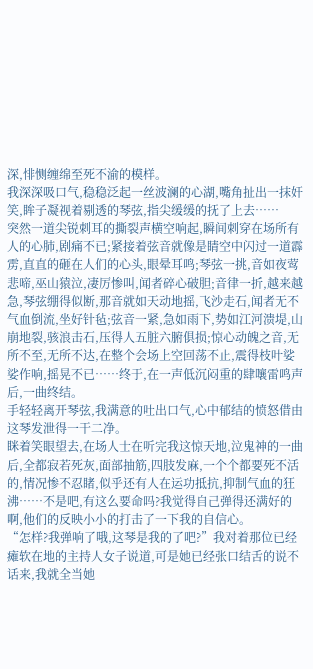深,悱恻缠绵至死不渝的模样。
我深深吸口气,稳稳泛起一丝波澜的心湖,嘴角扯出一抹奸笑,眸子凝视着剔透的琴弦,指尖缓缓的抚了上去……
突然一道尖锐刺耳的撕裂声横空响起,瞬间刺穿在场所有人的心肺,剧痛不已;紧接着弦音就像是睛空中闪过一道霹雳,直直的砸在人们的心头,眼晕耳鸣;琴弦一挑,音如夜莺悲啼,巫山猿泣,凄厉惨叫,闻者碎心破胆;音律一折,越来越急,琴弦绷得似断,那音就如天动地摇,飞沙走石,闻者无不气血倒流,坐好针毡;弦音一紧,急如雨下,势如江河溃堤,山崩地裂,骇浪击石,压得人五脏六腑俱损;惊心动魄之音,无所不至,无所不达,在整个会场上空回荡不止,震得枝叶娑娑作响,摇晃不已……终于,在一声低沉闷重的肆嚷雷鸣声后,一曲终结。
手轻轻离开琴弦,我满意的吐出口气,心中郁结的愤怒借由这琴发泄得一干二净。
眯着笑眼望去,在场人士在听完我这惊天地,泣鬼神的一曲后,全都寂若死灰,面部抽筋,四肢发麻,一个个都要死不活的,情况惨不忍睹,似乎还有人在运功抵抗,抑制气血的狂沸……不是吧,有这么要命吗?我觉得自己弹得还满好的啊,他们的反映小小的打击了一下我的自信心。
“怎样?我弹响了哦,这琴是我的了吧?”我对着那位已经瘫软在地的主持人女子说道,可是她已经张口结舌的说不话来,我就全当她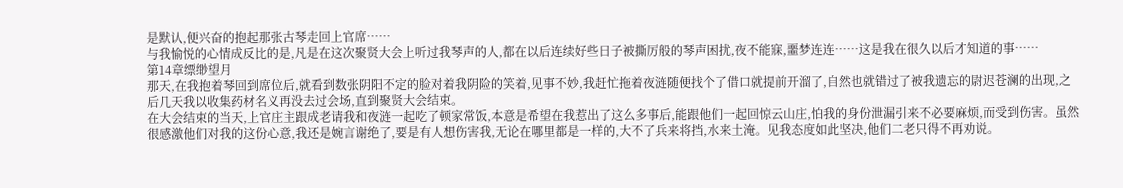是默认,便兴奋的抱起那张古琴走回上官席……
与我愉悦的心情成反比的是,凡是在这次聚贤大会上听过我琴声的人,都在以后连续好些日子被撕厉般的琴声困扰,夜不能寐,噩梦连连……这是我在很久以后才知道的事……
第14章缥缈望月
那天,在我抱着琴回到席位后,就看到数张阴阳不定的脸对着我阴险的笑着,见事不妙,我赶忙拖着夜涟随便找个了借口就提前开溜了,自然也就错过了被我遗忘的尉迟苍澜的出现,之后几天我以收集药材名义再没去过会场,直到聚贤大会结束。
在大会结束的当天,上官庄主跟成老请我和夜涟一起吃了顿家常饭,本意是希望在我惹出了这么多事后,能跟他们一起回惊云山庄,怕我的身份泄漏引来不必要麻烦,而受到伤害。虽然很感激他们对我的这份心意,我还是婉言谢绝了,要是有人想伤害我,无论在哪里都是一样的,大不了兵来将挡,水来土淹。见我态度如此坚决,他们二老只得不再劝说。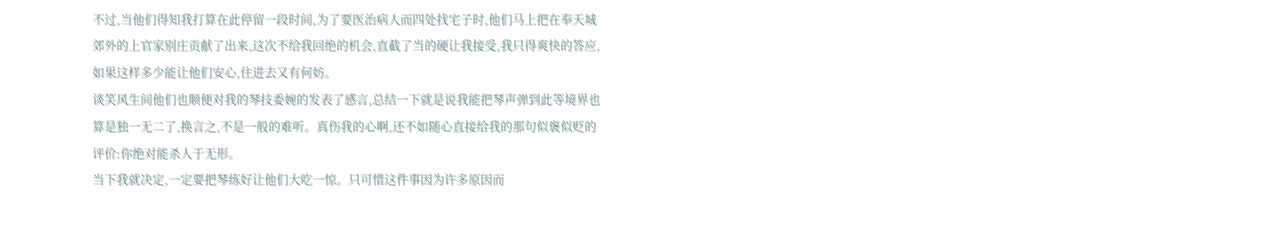不过,当他们得知我打算在此停留一段时间,为了要医治病人而四处找宅子时,他们马上把在奉天城郊外的上官家别庄贡献了出来,这次不给我回绝的机会,直截了当的硬让我接受,我只得爽快的答应,如果这样多少能让他们安心,住进去又有何妨。
谈笑风生间他们也顺便对我的琴技委婉的发表了感言,总结一下就是说我能把琴声弹到此等境界也算是独一无二了,换言之,不是一般的难听。真伤我的心啊,还不如随心直接给我的那句似褒似贬的评价:你绝对能杀人于无形。
当下我就决定,一定要把琴练好让他们大吃一惊。只可惜这件事因为许多原因而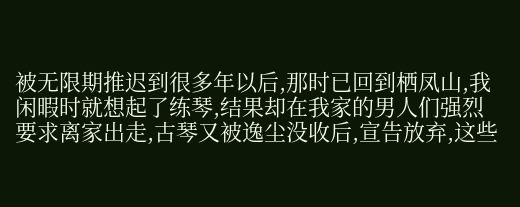被无限期推迟到很多年以后,那时已回到栖凤山,我闲暇时就想起了练琴,结果却在我家的男人们强烈要求离家出走,古琴又被逸尘没收后,宣告放弃,这些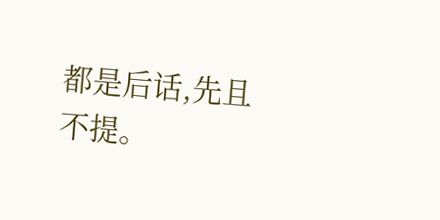都是后话,先且不提。